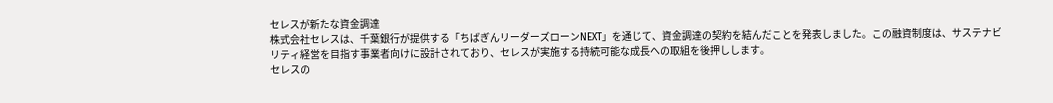セレスが新たな資金調達
株式会社セレスは、千葉銀行が提供する「ちばぎんリーダーズローンNEXT」を通じて、資金調達の契約を結んだことを発表しました。この融資制度は、サステナビリティ経営を目指す事業者向けに設計されており、セレスが実施する持続可能な成長への取組を後押しします。
セレスの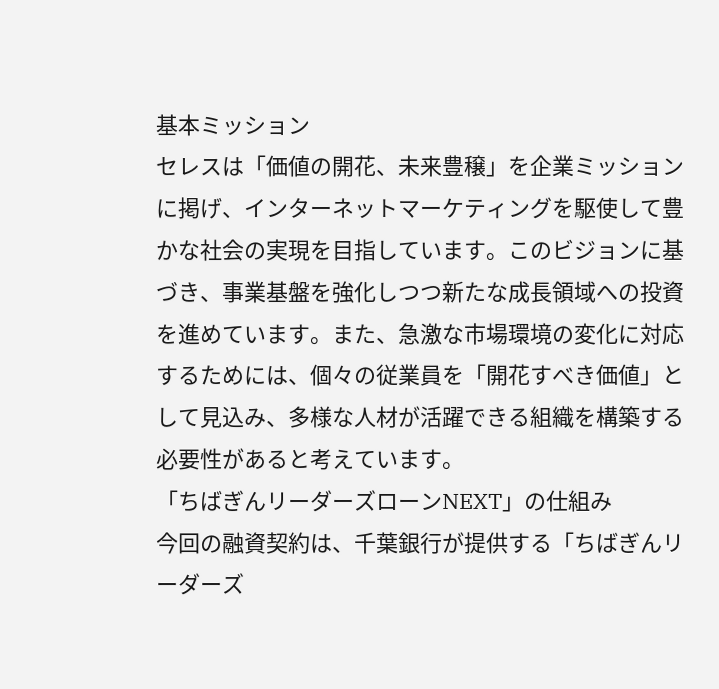基本ミッション
セレスは「価値の開花、未来豊穣」を企業ミッションに掲げ、インターネットマーケティングを駆使して豊かな社会の実現を目指しています。このビジョンに基づき、事業基盤を強化しつつ新たな成長領域への投資を進めています。また、急激な市場環境の変化に対応するためには、個々の従業員を「開花すべき価値」として見込み、多様な人材が活躍できる組織を構築する必要性があると考えています。
「ちばぎんリーダーズローンNEXT」の仕組み
今回の融資契約は、千葉銀行が提供する「ちばぎんリーダーズ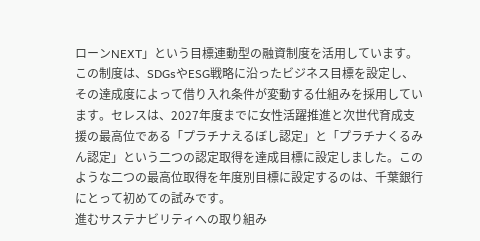ローンNEXT」という目標連動型の融資制度を活用しています。この制度は、SDGsやESG戦略に沿ったビジネス目標を設定し、その達成度によって借り入れ条件が変動する仕組みを採用しています。セレスは、2027年度までに女性活躍推進と次世代育成支援の最高位である「プラチナえるぼし認定」と「プラチナくるみん認定」という二つの認定取得を達成目標に設定しました。このような二つの最高位取得を年度別目標に設定するのは、千葉銀行にとって初めての試みです。
進むサステナビリティへの取り組み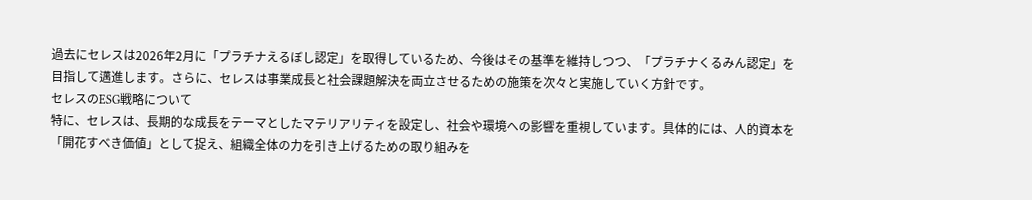過去にセレスは2026年2月に「プラチナえるぼし認定」を取得しているため、今後はその基準を維持しつつ、「プラチナくるみん認定」を目指して邁進します。さらに、セレスは事業成長と社会課題解決を両立させるための施策を次々と実施していく方針です。
セレスのESG戦略について
特に、セレスは、長期的な成長をテーマとしたマテリアリティを設定し、社会や環境への影響を重視しています。具体的には、人的資本を「開花すべき価値」として捉え、組織全体の力を引き上げるための取り組みを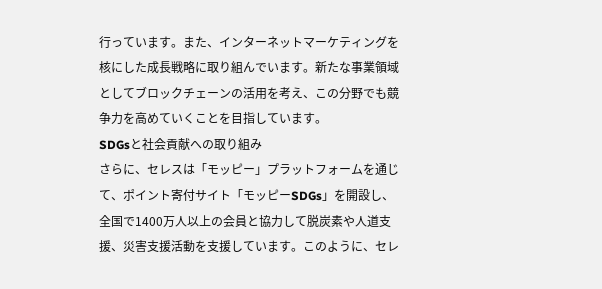行っています。また、インターネットマーケティングを核にした成長戦略に取り組んでいます。新たな事業領域としてブロックチェーンの活用を考え、この分野でも競争力を高めていくことを目指しています。
SDGsと社会貢献への取り組み
さらに、セレスは「モッピー」プラットフォームを通じて、ポイント寄付サイト「モッピーSDGs」を開設し、全国で1400万人以上の会員と協力して脱炭素や人道支援、災害支援活動を支援しています。このように、セレ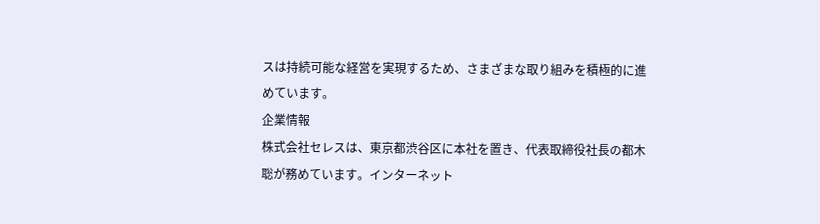スは持続可能な経営を実現するため、さまざまな取り組みを積極的に進めています。
企業情報
株式会社セレスは、東京都渋谷区に本社を置き、代表取締役社長の都木 聡が務めています。インターネット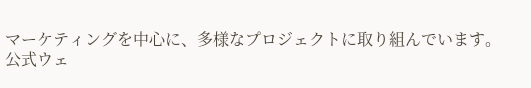マーケティングを中心に、多様なプロジェクトに取り組んでいます。
公式ウェ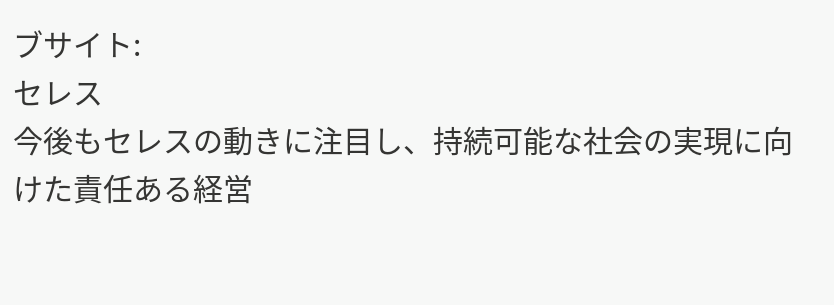ブサイト:
セレス
今後もセレスの動きに注目し、持続可能な社会の実現に向けた責任ある経営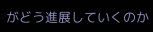がどう進展していくのか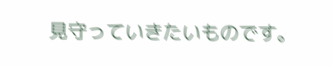見守っていきたいものです。